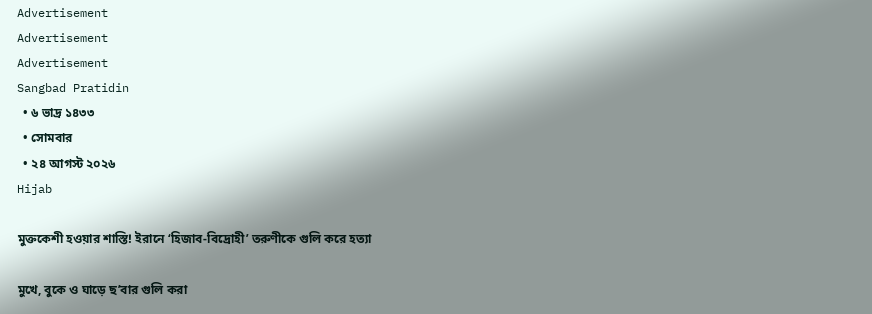Advertisement
Advertisement
Advertisement
Sangbad Pratidin
  • ৬ ভাদ্র ১৪৩৩
  • সোমবার
  • ২৪ আগস্ট ২০২৬
Hijab

মুক্তকেশী হওয়ার শাস্তি! ইরানে ‘হিজাব-বিদ্রোহী’ তরুণীকে গুলি করে হত্যা

মুখে, বুকে ও ঘাড়ে ছ’বার গুলি করা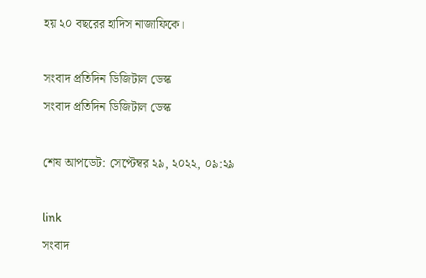হয় ২০ বছরের হাদিস নাজাফিকে।

সংবাদ প্রতিদিন ডিজিটাল ডেস্ক
সংবাদ প্রতিদিন ডিজিটাল ডেস্ক

শেষ আপডেট: সেপ্টেম্বর ২৯, ২০২২, ০৯:২৯

link
সংবাদ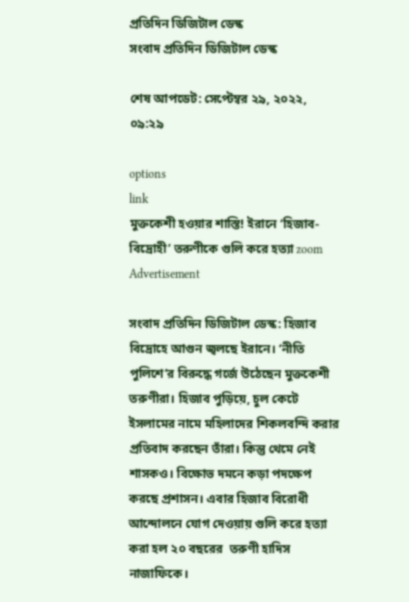প্রতিদিন ডিজিটাল ডেস্ক
সংবাদ প্রতিদিন ডিজিটাল ডেস্ক

শেষ আপডেট: সেপ্টেম্বর ২৯, ২০২২, ০৯:২৯

options
link
মুক্তকেশী হওয়ার শাস্তি! ইরানে ‘হিজাব-বিদ্রোহী’ তরুণীকে গুলি করে হত্যা zoom
Advertisement

সংবাদ প্রতিদিন ডিজিটাল ডেস্ক: হিজাব বিদ্রোহে আগুন জ্বলছে ইরানে। ‘নীতি পুলিশে’র বিরুদ্ধে গর্জে উঠেছেন মুক্তকেশী তরুণীরা। হিজাব পুড়িয়ে, চুল কেটে ইসলামের নামে মহিলাদের শিকলবন্দি করার প্রতিবাদ করছেন তাঁরা। কিন্তু থেমে নেই শাসকও। বিক্ষোভ দমনে কড়া পদক্ষেপ করছে প্রশাসন। এবার হিজাব বিরোধী আন্দোলনে যোগ দেওয়ায় গুলি করে হত্যা করা হল ২০ বছরের  তরুণী হাদিস নাজাফিকে।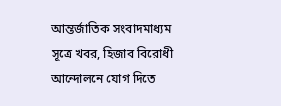আন্তর্জাতিক সংবাদমাধ্যম সূত্রে খবর, হিজাব বিরোধী আন্দোলনে যোগ দিতে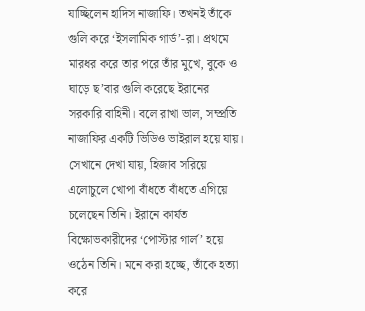যাচ্ছিলেন হাদিস নাজাফি। তখনই তাঁকে গুলি করে ‘ইসলামিক গার্ড’-রা। প্রথমে মারধর করে তার পরে তাঁর মুখে, বুকে ও ঘাড়ে ছ’বার গুলি করেছে ইরানের সরকারি বাহিনী। বলে রাখা ভাল, সম্প্রতি নাজাফির একটি ভিডিও ভাইরাল হয়ে যায়। সেখানে দেখা যায়, হিজাব সরিয়ে এলোচুলে খোপা বাঁধতে বাঁধতে এগিয়ে চলেছেন তিনি। ইরানে কার্যত বিক্ষোভকারীদের ‘পোস্টার গার্ল’ হয়ে ওঠেন তিনি। মনে করা হচ্ছে, তাঁকে হত্যা করে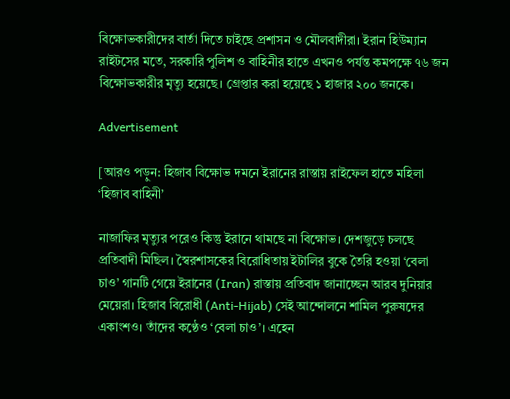বিক্ষোভকারীদের বার্তা দিতে চাইছে প্রশাসন ও মৌলবাদীরা। ইরান হিউম্যান রাইটসের মতে, সরকারি পুলিশ ও বাহিনীর হাতে এখনও পর্যন্ত কমপক্ষে ৭৬ জন বিক্ষোভকারীর মৃত্যু হয়েছে। গ্রেপ্তার করা হয়েছে ১ হাজার ২০০ জনকে।

Advertisement

[আরও পড়ুন: হিজাব বিক্ষোভ দমনে ইরানের রাস্তায় রাইফেল হাতে মহিলা ‘হিজাব বাহিনী’

নাজাফির মৃত্যুর পরেও কিন্তু ইরানে থামছে না বিক্ষোভ। দেশজুড়ে চলছে প্রতিবাদী মিছিল। স্বৈরশাসকের বিরোধিতায় ইটালির বুকে তৈরি হওয়া ‘বেলা চাও’ গানটি গেয়ে ইরানের (Iran) রাস্তায় প্রতিবাদ জানাচ্ছেন আরব দুনিয়ার মেয়েরা। হিজাব বিরোধী (Anti-Hijab) সেই আন্দোলনে শামিল পুরুষদের একাংশও। তাঁদের কণ্ঠেও ‘বেলা চাও’। এহেন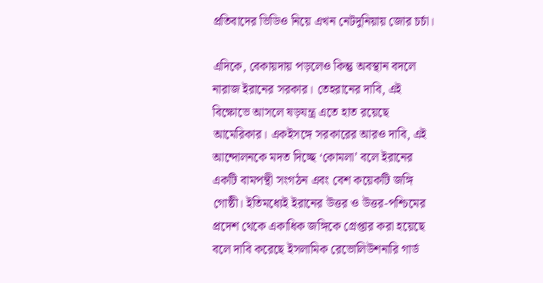প্রতিবাদের ভিডিও নিয়ে এখন নেটদুনিয়ায় জোর চর্চা।

এদিকে, বেকায়দায় পড়লেও কিন্তু অবস্থান বদলে নারাজ ইরানের সরকার। তেহরানের দাবি, এই বিক্ষোভে আসলে ষড়যন্ত্র এতে হাত রয়েছে আমেরিকার। একইসঙ্গে সরকারের আরও দাবি, এই আন্দোলনকে মদত দিচ্ছে ‘কোমলা’ বলে ইরানের একটি বামপন্থী সংগঠন এবং বেশ কয়েকটি জঙ্গি গোষ্ঠী। ইতিমধ্যেই ইরানের উত্তর ও উত্তর-পশ্চিমের প্রদেশ থেকে একাধিক জঙ্গিকে গ্রেপ্তার করা হয়েছে বলে দাবি করেছে ইসলামিক রেভোলিউশনারি গার্ড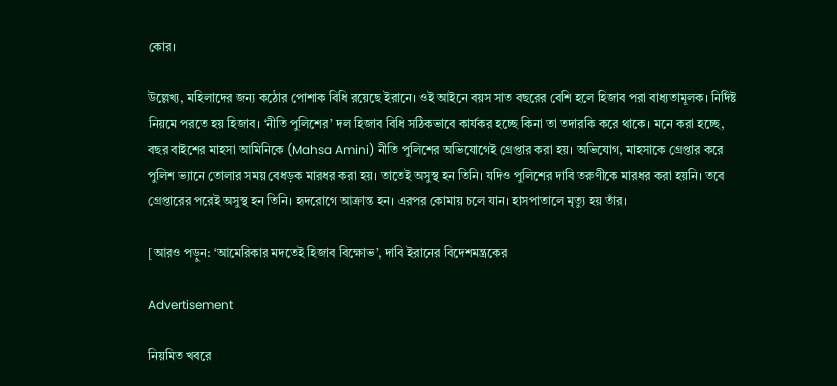কোর।

উল্লেখ্য, মহিলাদের জন্য কঠোর পোশাক বিধি রয়েছে ইরানে। ওই আইনে বয়স সাত বছরের বেশি হলে হিজাব পরা বাধ্যতামূলক। নির্দিষ্ট নিয়মে পরতে হয় হিজাব। ‘নীতি পুলিশের’ দল হিজাব বিধি সঠিকভাবে কার্যকর হচ্ছে কিনা তা তদারকি করে থাকে। মনে করা হচ্ছে, বছর বাইশের মাহসা আমিনিকে (Mahsa Amini) নীতি পুলিশের অভিযোগেই গ্রেপ্তার করা হয়। অভিযোগ, মাহসাকে গ্রেপ্তার করে পুলিশ ভ্যানে তোলার সময় বেধড়ক মারধর করা হয়। তাতেই অসুস্থ হন তিনি। যদিও পুলিশের দাবি তরুণীকে মারধর করা হয়নি। তবে গ্রেপ্তারের পরেই অসুস্থ হন তিনি। হৃদরোগে আক্রান্ত হন। এরপর কোমায় চলে যান। হাসপাতালে মৃত্যু হয় তাঁর।

[আরও পড়ুন: ‘আমেরিকার মদতেই হিজাব বিক্ষোভ’, দাবি ইরানের বিদেশমন্ত্রকের

Advertisement

নিয়মিত খবরে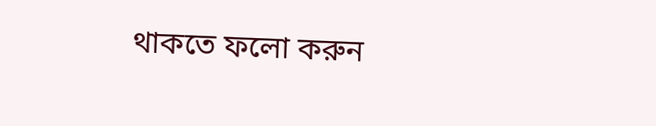থাকতে ফলো করুন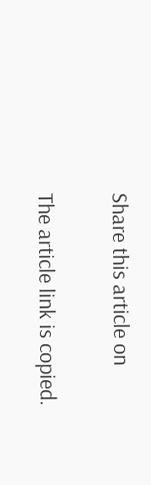Share this article on

The article link is copied.